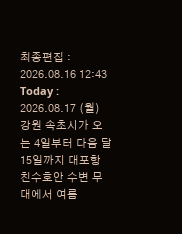최종편집 : 2026.08.16 12:43
Today : 2026.08.17 (월)
강원 속초시가 오는 4일부터 다음 달 15일까지 대포항 친수호안 수변 무대에서 여름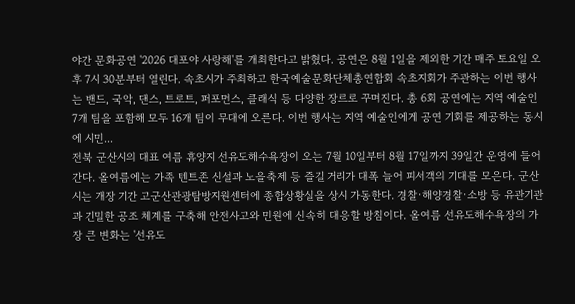야간 문화공연 '2026 대포야 사랑해'를 개최한다고 밝혔다. 공연은 8월 1일을 제외한 기간 매주 토요일 오후 7시 30분부터 열린다. 속초시가 주최하고 한국예술문화단체총연합회 속초지회가 주관하는 이번 행사는 밴드, 국악, 댄스, 트로트, 퍼포먼스, 클래식 등 다양한 장르로 꾸며진다. 총 6회 공연에는 지역 예술인 7개 팀을 포함해 모두 16개 팀이 무대에 오른다. 이번 행사는 지역 예술인에게 공연 기회를 제공하는 동시에 시민...
전북 군산시의 대표 여름 휴양지 선유도해수욕장이 오는 7월 10일부터 8월 17일까지 39일간 운영에 들어간다. 올여름에는 가족 텐트존 신설과 노을축제 등 즐길 거리가 대폭 늘어 피서객의 기대를 모은다. 군산시는 개장 기간 고군산관광탐방지원센터에 종합상황실을 상시 가동한다. 경찰·해양경찰·소방 등 유관기관과 긴밀한 공조 체계를 구축해 안전사고와 민원에 신속히 대응할 방침이다. 올여름 선유도해수욕장의 가장 큰 변화는 '선유도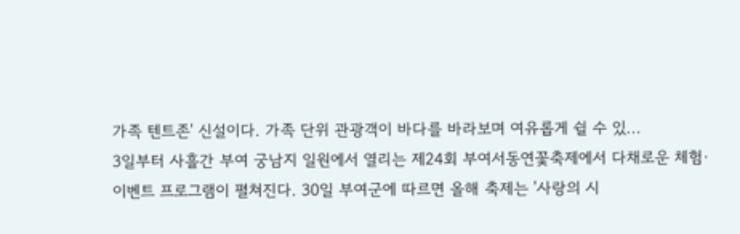가족 텐트존' 신설이다. 가족 단위 관광객이 바다를 바라보며 여유롭게 쉴 수 있...
3일부터 사흘간 부여 궁남지 일원에서 열리는 제24회 부여서동연꽃축제에서 다채로운 체험·이벤트 프로그램이 펼쳐진다. 30일 부여군에 따르면 올해 축제는 '사랑의 시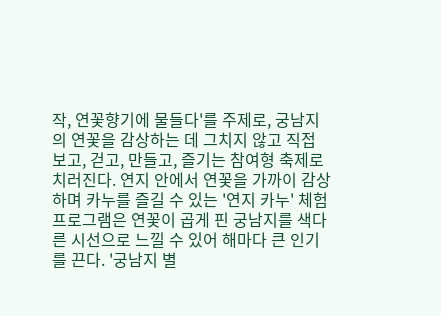작, 연꽃향기에 물들다'를 주제로, 궁남지의 연꽃을 감상하는 데 그치지 않고 직접 보고, 걷고, 만들고, 즐기는 참여형 축제로 치러진다. 연지 안에서 연꽃을 가까이 감상하며 카누를 즐길 수 있는 '연지 카누' 체험 프로그램은 연꽃이 곱게 핀 궁남지를 색다른 시선으로 느낄 수 있어 해마다 큰 인기를 끈다. '궁남지 별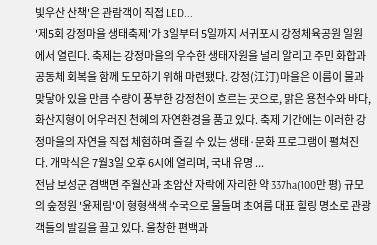빛우산 산책'은 관람객이 직접 LED...
'제5회 강정마을 생태축제'가 3일부터 5일까지 서귀포시 강정체육공원 일원에서 열린다. 축제는 강정마을의 우수한 생태자원을 널리 알리고 주민 화합과 공동체 회복을 함께 도모하기 위해 마련됐다. 강정(江汀)마을은 이름이 물과 맞닿아 있을 만큼 수량이 풍부한 강정천이 흐르는 곳으로, 맑은 용천수와 바다, 화산지형이 어우러진 천혜의 자연환경을 품고 있다. 축제 기간에는 이러한 강정마을의 자연을 직접 체험하며 즐길 수 있는 생태·문화 프로그램이 펼쳐진다. 개막식은 7월3일 오후 6시에 열리며, 국내 유명 ...
전남 보성군 겸백면 주월산과 초암산 자락에 자리한 약 337ha(100만 평) 규모의 숲정원 '윤제림'이 형형색색 수국으로 물들며 초여름 대표 힐링 명소로 관광객들의 발길을 끌고 있다. 울창한 편백과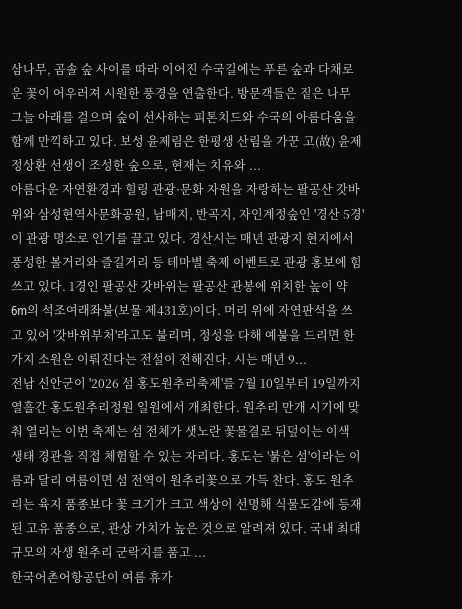삼나무, 곰솔 숲 사이를 따라 이어진 수국길에는 푸른 숲과 다채로운 꽃이 어우러져 시원한 풍경을 연출한다. 방문객들은 짙은 나무 그늘 아래를 걸으며 숲이 선사하는 피톤치드와 수국의 아름다움을 함께 만끽하고 있다. 보성 윤제림은 한평생 산림을 가꾼 고(故) 윤제 정상환 선생이 조성한 숲으로, 현재는 치유와 ...
아름다운 자연환경과 힐링 관광·문화 자원을 자랑하는 팔공산 갓바위와 삼성현역사문화공원, 남매지, 반곡지, 자인계정숲인 '경산 5경'이 관광 명소로 인기를 끌고 있다. 경산시는 매년 관광지 현지에서 풍성한 볼거리와 즐길거리 등 테마별 축제 이벤트로 관광 홍보에 힘쓰고 있다. 1경인 팔공산 갓바위는 팔공산 관봉에 위치한 높이 약 6m의 석조여래좌불(보물 제431호)이다. 머리 위에 자연판석을 쓰고 있어 '갓바위부처'라고도 불리며, 정성을 다해 예불을 드리면 한 가지 소원은 이뤄진다는 전설이 전해진다. 시는 매년 9...
전남 신안군이 '2026 섬 홍도원추리축제'를 7월 10일부터 19일까지 열흘간 홍도원추리정원 일원에서 개최한다. 원추리 만개 시기에 맞춰 열리는 이번 축제는 섬 전체가 샛노란 꽃물결로 뒤덮이는 이색 생태 경관을 직접 체험할 수 있는 자리다. 홍도는 '붉은 섬'이라는 이름과 달리 여름이면 섬 전역이 원추리꽃으로 가득 찬다. 홍도 원추리는 육지 품종보다 꽃 크기가 크고 색상이 선명해 식물도감에 등재된 고유 품종으로, 관상 가치가 높은 것으로 알려져 있다. 국내 최대 규모의 자생 원추리 군락지를 품고 ...
한국어촌어항공단이 여름 휴가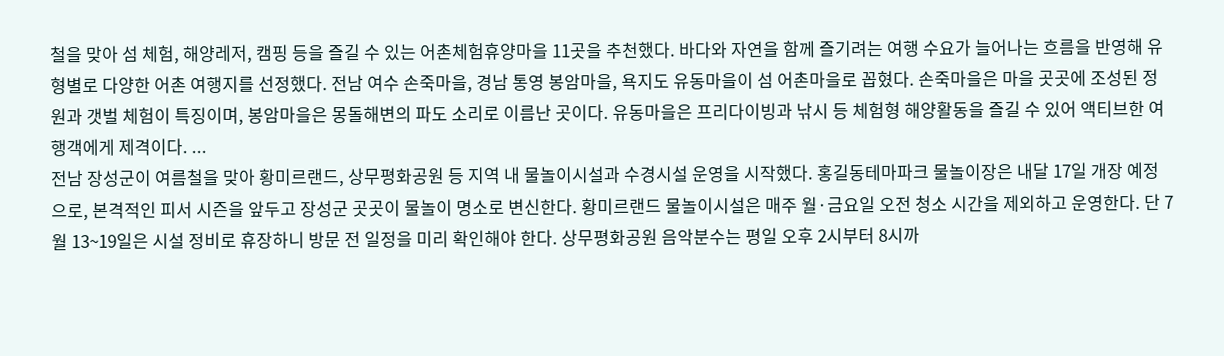철을 맞아 섬 체험, 해양레저, 캠핑 등을 즐길 수 있는 어촌체험휴양마을 11곳을 추천했다. 바다와 자연을 함께 즐기려는 여행 수요가 늘어나는 흐름을 반영해 유형별로 다양한 어촌 여행지를 선정했다. 전남 여수 손죽마을, 경남 통영 봉암마을, 욕지도 유동마을이 섬 어촌마을로 꼽혔다. 손죽마을은 마을 곳곳에 조성된 정원과 갯벌 체험이 특징이며, 봉암마을은 몽돌해변의 파도 소리로 이름난 곳이다. 유동마을은 프리다이빙과 낚시 등 체험형 해양활동을 즐길 수 있어 액티브한 여행객에게 제격이다. ...
전남 장성군이 여름철을 맞아 황미르랜드, 상무평화공원 등 지역 내 물놀이시설과 수경시설 운영을 시작했다. 홍길동테마파크 물놀이장은 내달 17일 개장 예정으로, 본격적인 피서 시즌을 앞두고 장성군 곳곳이 물놀이 명소로 변신한다. 황미르랜드 물놀이시설은 매주 월·금요일 오전 청소 시간을 제외하고 운영한다. 단 7월 13~19일은 시설 정비로 휴장하니 방문 전 일정을 미리 확인해야 한다. 상무평화공원 음악분수는 평일 오후 2시부터 8시까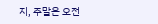지, 주말은 오전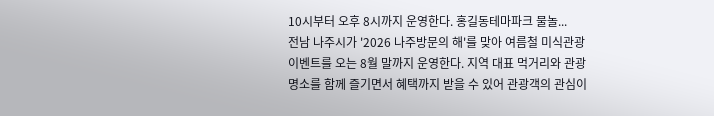10시부터 오후 8시까지 운영한다. 홍길동테마파크 물놀...
전남 나주시가 '2026 나주방문의 해'를 맞아 여름철 미식관광 이벤트를 오는 8월 말까지 운영한다. 지역 대표 먹거리와 관광명소를 함께 즐기면서 혜택까지 받을 수 있어 관광객의 관심이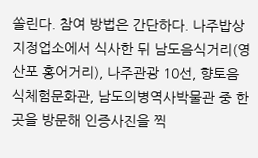쏠린다. 참여 방법은 간단하다. 나주밥상 지정업소에서 식사한 뒤 남도음식거리(영산포 홍어거리), 나주관광 10선, 향토음식체험문화관, 남도의병역사박물관 중 한 곳을 방문해 인증사진을 찍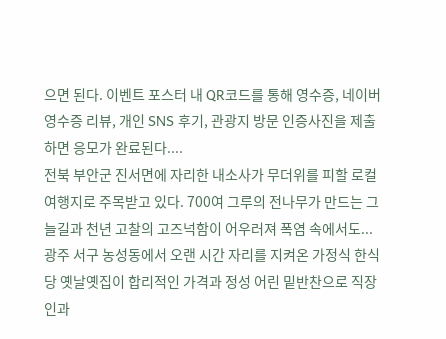으면 된다. 이벤트 포스터 내 QR코드를 통해 영수증, 네이버 영수증 리뷰, 개인 SNS 후기, 관광지 방문 인증사진을 제출하면 응모가 완료된다....
전북 부안군 진서면에 자리한 내소사가 무더위를 피할 로컬여행지로 주목받고 있다. 700여 그루의 전나무가 만드는 그늘길과 천년 고찰의 고즈넉함이 어우러져 폭염 속에서도...
광주 서구 농성동에서 오랜 시간 자리를 지켜온 가정식 한식당 옛날옛집이 합리적인 가격과 정성 어린 밑반찬으로 직장인과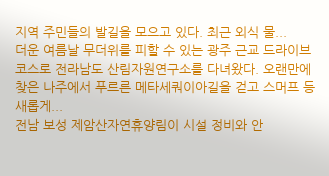지역 주민들의 발길을 모으고 있다. 최근 외식 물...
더운 여름날 무더위를 피할 수 있는 광주 근교 드라이브 코스로 전라남도 산림자원연구소를 다녀왔다. 오랜만에 찾은 나주에서 푸르른 메타세쿼이아길을 걷고 스머프 등 새롭게...
전남 보성 제암산자연휴양림이 시설 정비와 안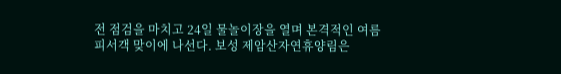전 점검을 마치고 24일 물놀이장을 열며 본격적인 여름 피서객 맞이에 나선다. 보성 제암산자연휴양림은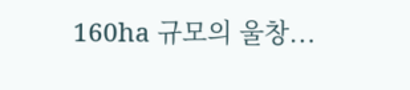160ha 규모의 울창...